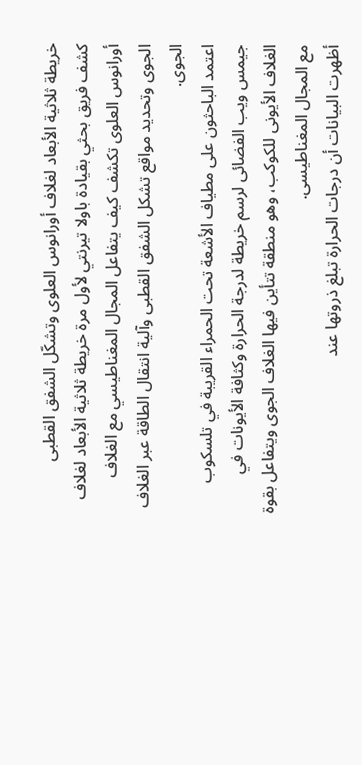خريطة ثلاثية الأبعاد لغلاف أورانوس العلوى وتشكّل الشفق القطبى
كشف فريق بحثي بقيادة باولا تيرنتي لأول مرة خريطة ثلاثية الأبعاد لغلاف أورانوس العلوى تكشف كيف يتفاعل المجال المغناطيسي مع الغلاف الجوى وتحديد مواقع تشكل الشفق القطبى وآلية انتقال الطاقة عبر الغلاف الجوى.
اعتمد الباحثون على مطياف الأشعة تحت الحمراء القريبة في تلسكوب جيمس ويب الفضائى لرسم خريطة لدرجة الحرارة وكثافة الأيونات في الغلاف الأيونى للكوكب، وهو منطقة تتأين فيها الغلاف الجوى ويتفاعل بقوة مع المجال المغناطيسى.
أظهرت البيانات أن درجات الحرارة تبلغ ذروتها عند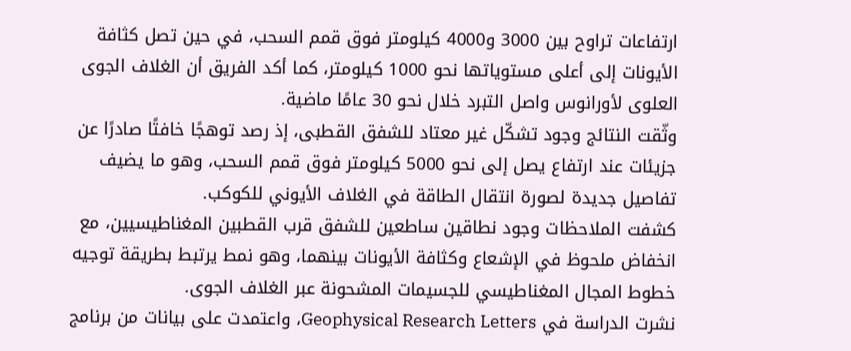ارتفاعات تراوح بين 3000 و4000 كيلومتر فوق قمم السحب، في حين تصل كثافة الأيونات إلى أعلى مستوياتها نحو 1000 كيلومتر، كما أكد الفريق أن الغلاف الجوى العلوى لأورانوس واصل التبرد خلال نحو 30 عامًا ماضية.
وثّقت النتائج وجود تشكّل غير معتاد للشفق القطبى، إذ رصد توهجًا خافتًا صادرًا عن جزيئات عند ارتفاع يصل إلى نحو 5000 كيلومتر فوق قمم السحب، وهو ما يضيف تفاصيل جديدة لصورة انتقال الطاقة في الغلاف الأيوني للكوكب.
كشفت الملاحظات وجود نطاقين ساطعين للشفق قرب القطبين المغناطيسيين، مع انخفاض ملحوظ في الإشعاع وكثافة الأيونات بينهما، وهو نمط يرتبط بطريقة توجيه خطوط المجال المغناطيسي للجسيمات المشحونة عبر الغلاف الجوى.
نشرت الدراسة في Geophysical Research Letters، واعتمدت على بيانات من برنامج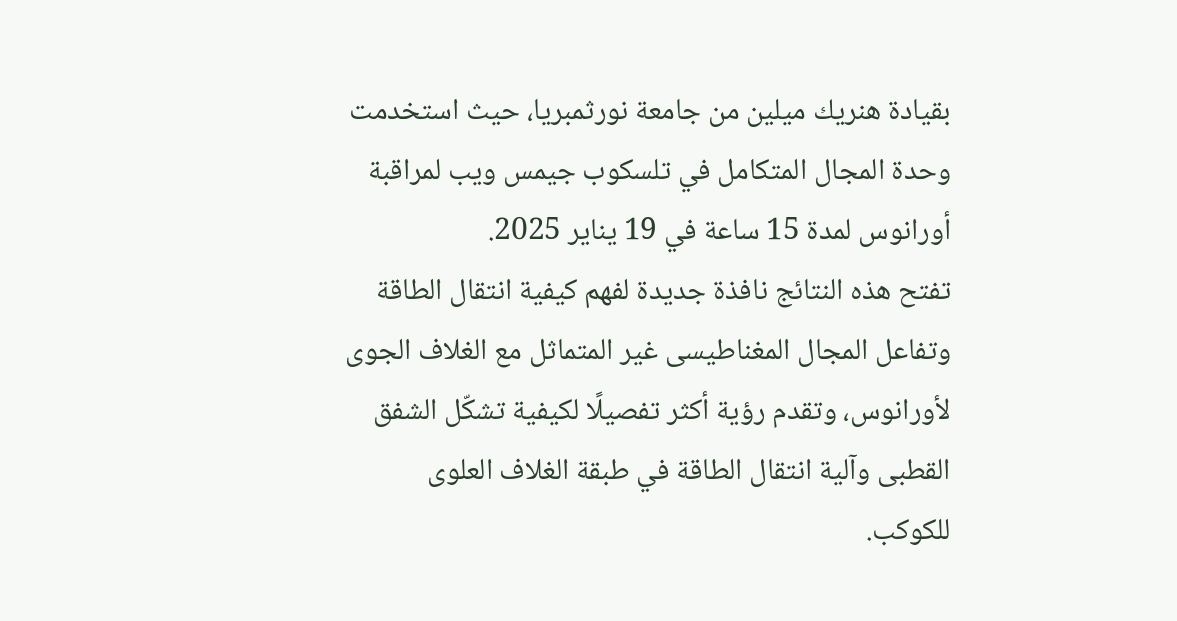بقيادة هنريك ميلين من جامعة نورثمبريا، حيث استخدمت وحدة المجال المتكامل في تلسكوب جيمس ويب لمراقبة أورانوس لمدة 15 ساعة في 19 يناير 2025.
تفتح هذه النتائج نافذة جديدة لفهم كيفية انتقال الطاقة وتفاعل المجال المغناطيسى غير المتماثل مع الغلاف الجوى لأورانوس، وتقدم رؤية أكثر تفصيلًا لكيفية تشكّل الشفق القطبى وآلية انتقال الطاقة في طبقة الغلاف العلوى للكوكب.